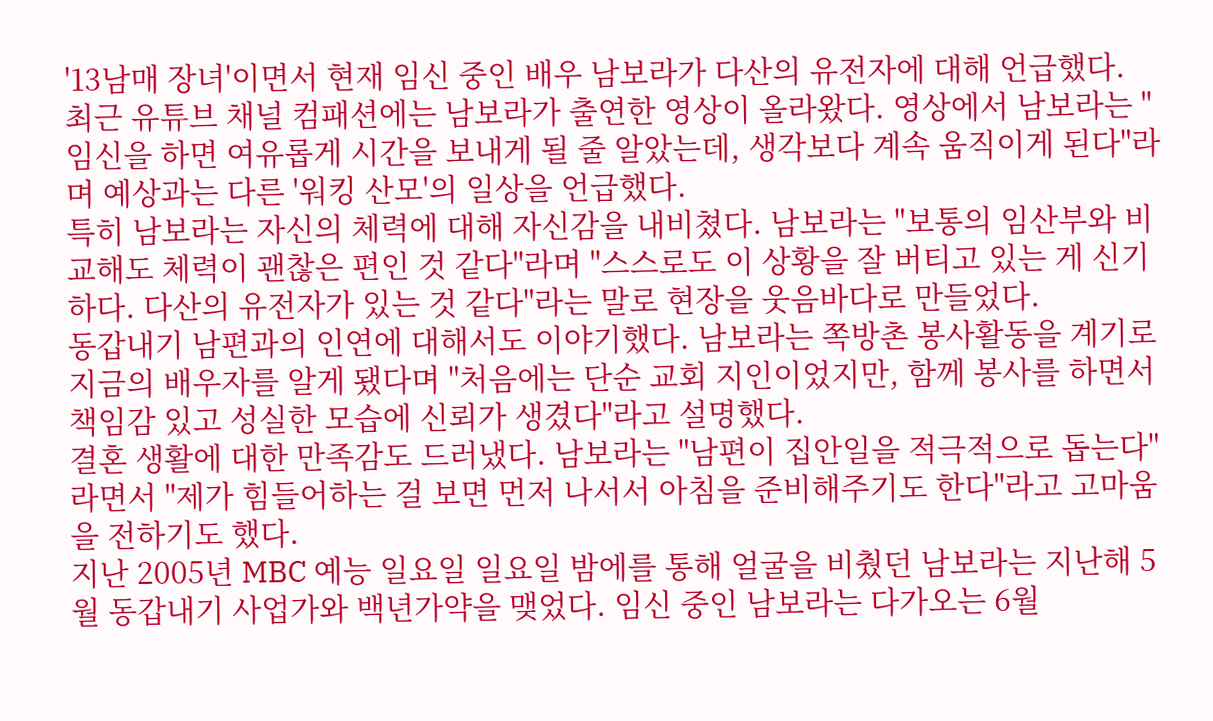'13남매 장녀'이면서 현재 임신 중인 배우 남보라가 다산의 유전자에 대해 언급했다.
최근 유튜브 채널 컴패션에는 남보라가 출연한 영상이 올라왔다. 영상에서 남보라는 "임신을 하면 여유롭게 시간을 보내게 될 줄 알았는데, 생각보다 계속 움직이게 된다"라며 예상과는 다른 '워킹 산모'의 일상을 언급했다.
특히 남보라는 자신의 체력에 대해 자신감을 내비쳤다. 남보라는 "보통의 임산부와 비교해도 체력이 괜찮은 편인 것 같다"라며 "스스로도 이 상황을 잘 버티고 있는 게 신기하다. 다산의 유전자가 있는 것 같다"라는 말로 현장을 웃음바다로 만들었다.
동갑내기 남편과의 인연에 대해서도 이야기했다. 남보라는 쪽방촌 봉사활동을 계기로 지금의 배우자를 알게 됐다며 "처음에는 단순 교회 지인이었지만, 함께 봉사를 하면서 책임감 있고 성실한 모습에 신뢰가 생겼다"라고 설명했다.
결혼 생활에 대한 만족감도 드러냈다. 남보라는 "남편이 집안일을 적극적으로 돕는다"라면서 "제가 힘들어하는 걸 보면 먼저 나서서 아침을 준비해주기도 한다"라고 고마움을 전하기도 했다.
지난 2005년 MBC 예능 일요일 일요일 밤에를 통해 얼굴을 비췄던 남보라는 지난해 5월 동갑내기 사업가와 백년가약을 맺었다. 임신 중인 남보라는 다가오는 6월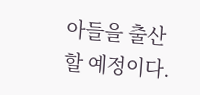아들을 출산할 예정이다.